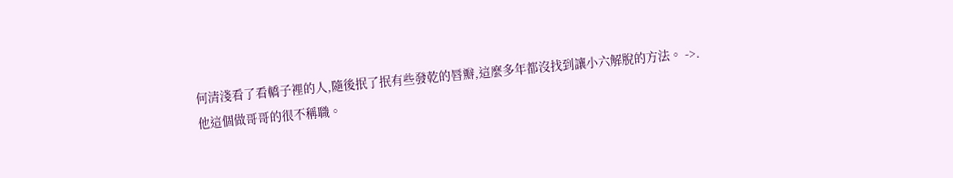何清淺看了看轎子裡的人,隨後抿了抿有些發乾的唇瓣,這麼多年都沒找到讓小六解脫的方法。 ->.
他這個做哥哥的很不稱職。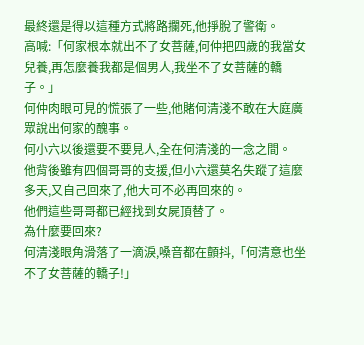最終還是得以這種方式將路攔死,他掙脫了警衛。
高喊:「何家根本就出不了女菩薩,何仲把四歲的我當女兒養,再怎麼養我都是個男人,我坐不了女菩薩的轎子。」
何仲肉眼可見的慌張了一些,他賭何清淺不敢在大庭廣眾說出何家的醜事。
何小六以後還要不要見人,全在何清淺的一念之間。
他背後雖有四個哥哥的支援,但小六還莫名失蹤了這麼多天,又自己回來了,他大可不必再回來的。
他們這些哥哥都已經找到女屍頂替了。
為什麼要回來?
何清淺眼角滑落了一滴淚,嗓音都在顫抖,「何清意也坐不了女菩薩的轎子!」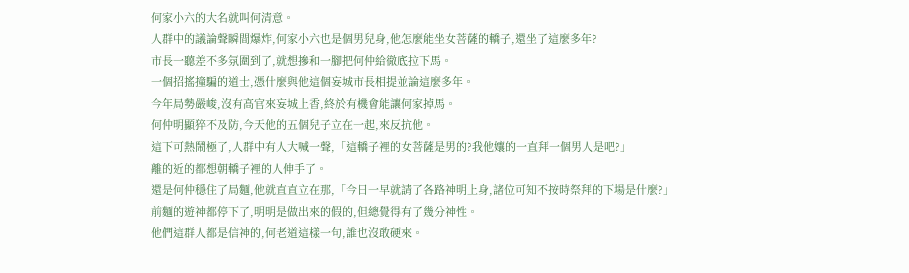何家小六的大名就叫何清意。
人群中的議論聲瞬間爆炸,何家小六也是個男兒身,他怎麼能坐女菩薩的轎子,還坐了這麼多年?
市長一聽差不多氛圍到了,就想摻和一腳把何仲給徹底拉下馬。
一個招搖撞騙的道士,憑什麼與他這個妄城市長相提並論這麼多年。
今年局勢嚴峻,沒有高官來妄城上香,終於有機會能讓何家掉馬。
何仲明顯猝不及防,今天他的五個兒子立在一起,來反抗他。
這下可熱鬧極了,人群中有人大喊一聲,「這轎子裡的女菩薩是男的?我他孃的一直拜一個男人是吧?」
離的近的都想朝轎子裡的人伸手了。
還是何仲穩住了局麵,他就直直立在那,「今日一早就請了各路神明上身,諸位可知不按時祭拜的下場是什麼?」
前麵的遊神都停下了,明明是做出來的假的,但總覺得有了幾分神性。
他們這群人都是信神的,何老道這樣一句,誰也沒敢硬來。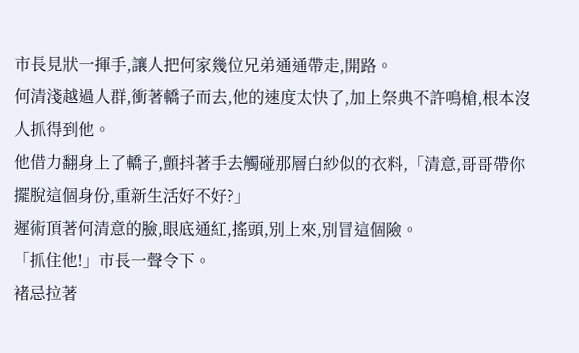市長見狀一揮手,讓人把何家幾位兄弟通通帶走,開路。
何清淺越過人群,衝著轎子而去,他的速度太快了,加上祭典不許鳴槍,根本沒人抓得到他。
他借力翻身上了轎子,顫抖著手去觸碰那層白紗似的衣料,「清意,哥哥帶你擺脫這個身份,重新生活好不好?」
遲術頂著何清意的臉,眼底通紅,搖頭,別上來,別冒這個險。
「抓住他!」市長一聲令下。
褚忌拉著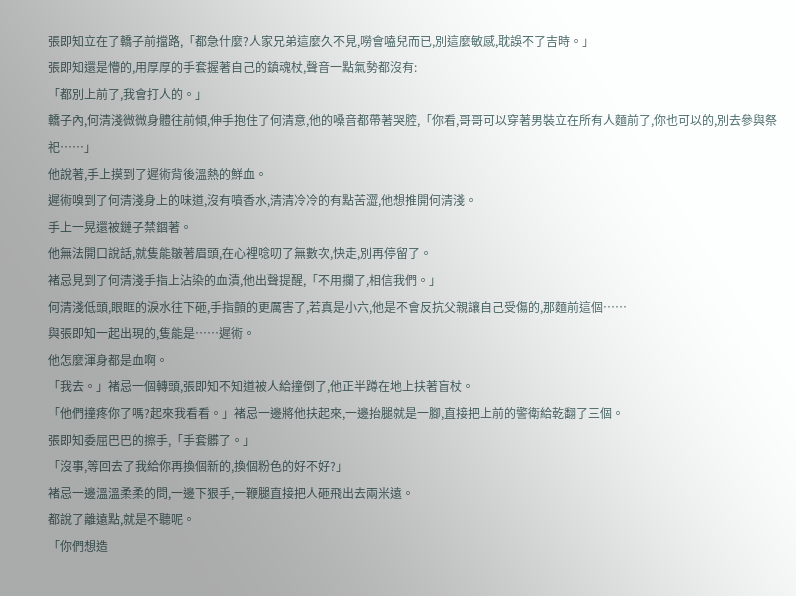張即知立在了轎子前擋路,「都急什麼?人家兄弟這麼久不見,嘮會嗑兒而已,別這麼敏感,耽誤不了吉時。」
張即知還是懵的,用厚厚的手套握著自己的鎮魂杖,聲音一點氣勢都沒有:
「都別上前了,我會打人的。」
轎子內,何清淺微微身體往前傾,伸手抱住了何清意,他的嗓音都帶著哭腔,「你看,哥哥可以穿著男裝立在所有人麵前了,你也可以的,別去參與祭祀……」
他說著,手上摸到了遲術背後溫熱的鮮血。
遲術嗅到了何清淺身上的味道,沒有噴香水,清清冷冷的有點苦澀,他想推開何清淺。
手上一晃還被鏈子禁錮著。
他無法開口說話,就隻能皺著眉頭,在心裡唸叨了無數次,快走,別再停留了。
褚忌見到了何清淺手指上沾染的血漬,他出聲提醒,「不用攔了,相信我們。」
何清淺低頭,眼眶的淚水往下砸,手指顫的更厲害了,若真是小六,他是不會反抗父親讓自己受傷的,那麵前這個……
與張即知一起出現的,隻能是……遲術。
他怎麼渾身都是血啊。
「我去。」褚忌一個轉頭,張即知不知道被人給撞倒了,他正半蹲在地上扶著盲杖。
「他們撞疼你了嗎?起來我看看。」褚忌一邊將他扶起來,一邊抬腿就是一腳,直接把上前的警衛給乾翻了三個。
張即知委屈巴巴的擦手,「手套髒了。」
「沒事,等回去了我給你再換個新的,換個粉色的好不好?」
褚忌一邊溫溫柔柔的問,一邊下狠手,一鞭腿直接把人砸飛出去兩米遠。
都說了離遠點,就是不聽呢。
「你們想造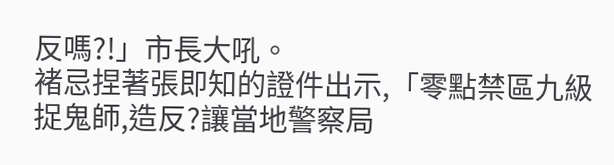反嗎?!」市長大吼。
褚忌捏著張即知的證件出示,「零點禁區九級捉鬼師,造反?讓當地警察局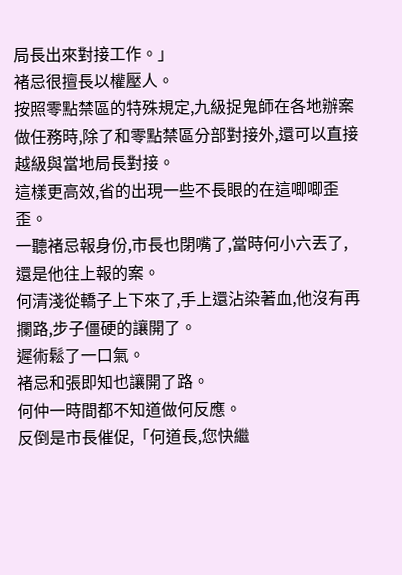局長出來對接工作。」
褚忌很擅長以權壓人。
按照零點禁區的特殊規定,九級捉鬼師在各地辦案做任務時,除了和零點禁區分部對接外,還可以直接越級與當地局長對接。
這樣更高效,省的出現一些不長眼的在這唧唧歪歪。
一聽褚忌報身份,市長也閉嘴了,當時何小六丟了,還是他往上報的案。
何清淺從轎子上下來了,手上還沾染著血,他沒有再攔路,步子僵硬的讓開了。
遲術鬆了一口氣。
褚忌和張即知也讓開了路。
何仲一時間都不知道做何反應。
反倒是市長催促,「何道長,您快繼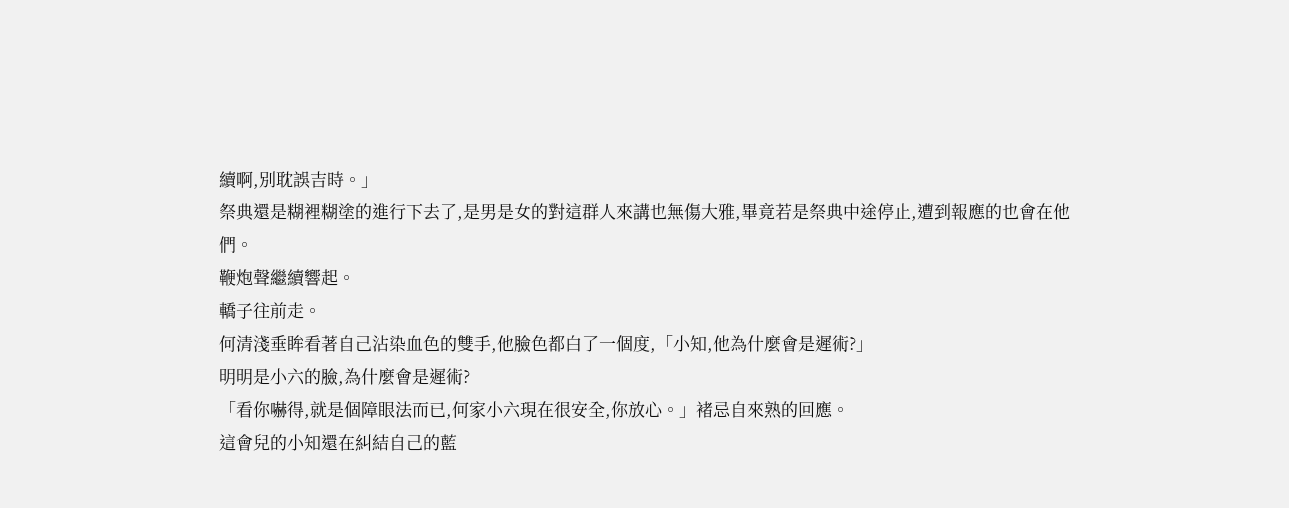續啊,別耽誤吉時。」
祭典還是糊裡糊塗的進行下去了,是男是女的對這群人來講也無傷大雅,畢竟若是祭典中途停止,遭到報應的也會在他們。
鞭炮聲繼續響起。
轎子往前走。
何清淺垂眸看著自己沾染血色的雙手,他臉色都白了一個度,「小知,他為什麼會是遲術?」
明明是小六的臉,為什麼會是遲術?
「看你嚇得,就是個障眼法而已,何家小六現在很安全,你放心。」褚忌自來熟的回應。
這會兒的小知還在糾結自己的藍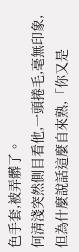色手套,被弄髒了。
何清淺突然側目看他,一頭捲毛,毫無印象,但為什麼說話這麼自來熟,「你又是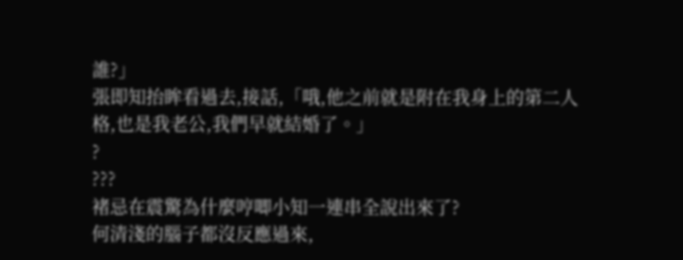誰?」
張即知抬眸看過去,接話,「哦,他之前就是附在我身上的第二人格,也是我老公,我們早就結婚了。」
?
???
褚忌在震驚為什麼哼唧小知一連串全說出來了?
何清淺的腦子都沒反應過來,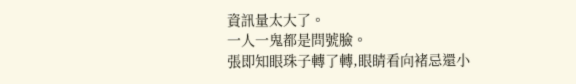資訊量太大了。
一人一鬼都是問號臉。
張即知眼珠子轉了轉,眼睛看向褚忌還小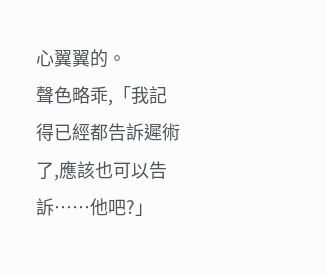心翼翼的。
聲色略乖,「我記得已經都告訴遲術了,應該也可以告訴……他吧?」